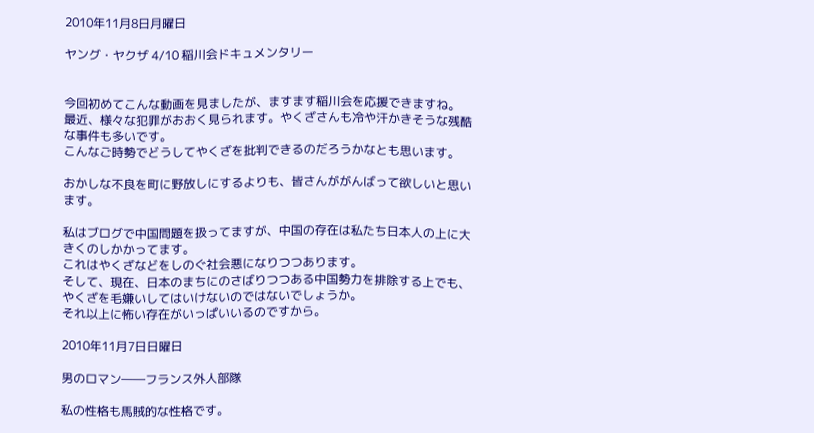2010年11月8日月曜日

ヤング・ヤクザ 4/10 稲川会ドキュメンタリー


今回初めてこんな動画を見ましたが、ますます稲川会を応援できますね。
最近、様々な犯罪がおおく見られます。やくざさんも冷や汗かきそうな残酷な事件も多いです。
こんなご時勢でどうしてやくざを批判できるのだろうかなとも思います。

おかしな不良を町に野放しにするよりも、皆さんががんばって欲しいと思います。

私はブログで中国問題を扱ってますが、中国の存在は私たち日本人の上に大きくのしかかってます。
これはやくざなどをしのぐ社会悪になりつつあります。
そして、現在、日本のまちにのさばりつつある中国勢力を排除する上でも、やくざを毛嫌いしてはいけないのではないでしょうか。
それ以上に怖い存在がいっぱいいるのですから。

2010年11月7日日曜日

男のロマン――フランス外人部隊

私の性格も馬賊的な性格です。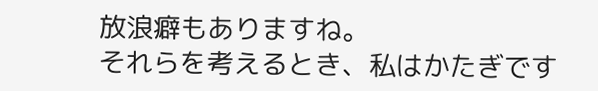放浪癖もありますね。
それらを考えるとき、私はかたぎです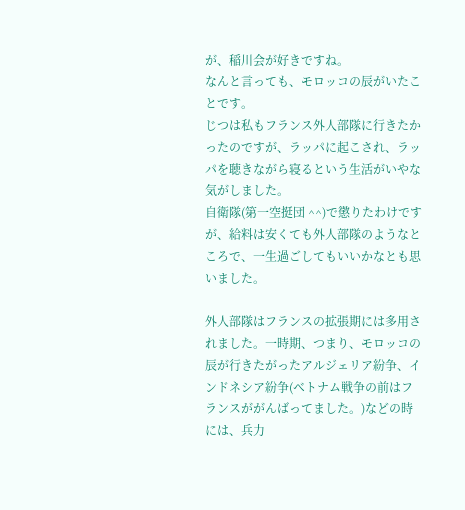が、稲川会が好きですね。
なんと言っても、モロッコの辰がいたことです。
じつは私もフランス外人部隊に行きたかったのですが、ラッパに起こされ、ラッパを聴きながら寝るという生活がいやな気がしました。
自衛隊(第一空挺団 ^^)で懲りたわけですが、給料は安くても外人部隊のようなところで、一生過ごしてもいいかなとも思いました。

外人部隊はフランスの拡張期には多用されました。一時期、つまり、モロッコの辰が行きたがったアルジェリア紛争、インドネシア紛争(ベトナム戦争の前はフランスががんばってました。)などの時には、兵力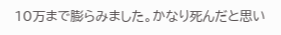10万まで膨らみました。かなり死んだと思い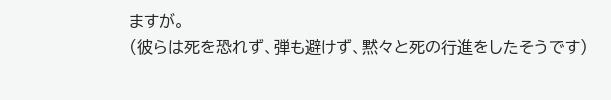ますが。
(彼らは死を恐れず、弾も避けず、黙々と死の行進をしたそうです)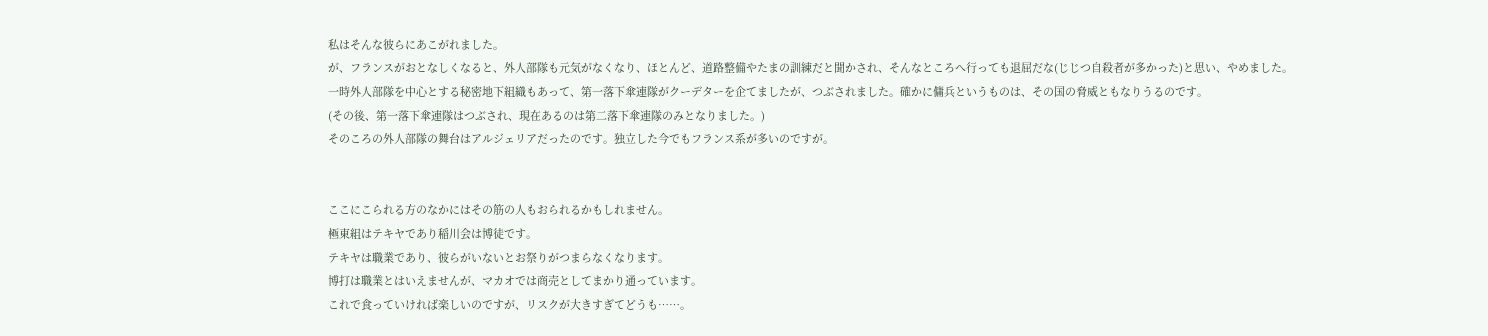私はそんな彼らにあこがれました。
が、フランスがおとなしくなると、外人部隊も元気がなくなり、ほとんど、道路整備やたまの訓練だと聞かされ、そんなところへ行っても退屈だな(じじつ自殺者が多かった)と思い、やめました。
一時外人部隊を中心とする秘密地下組織もあって、第一落下傘連隊がクーデターを企てましたが、つぶされました。確かに傭兵というものは、その国の脅威ともなりうるのです。
(その後、第一落下傘連隊はつぶされ、現在あるのは第二落下傘連隊のみとなりました。)
そのころの外人部隊の舞台はアルジェリアだったのです。独立した今でもフランス系が多いのですが。


ここにこられる方のなかにはその筋の人もおられるかもしれません。
極東組はテキヤであり稲川会は博徒です。
テキヤは職業であり、彼らがいないとお祭りがつまらなくなります。
博打は職業とはいえませんが、マカオでは商売としてまかり通っています。
これで食っていければ楽しいのですが、リスクが大きすぎてどうも……。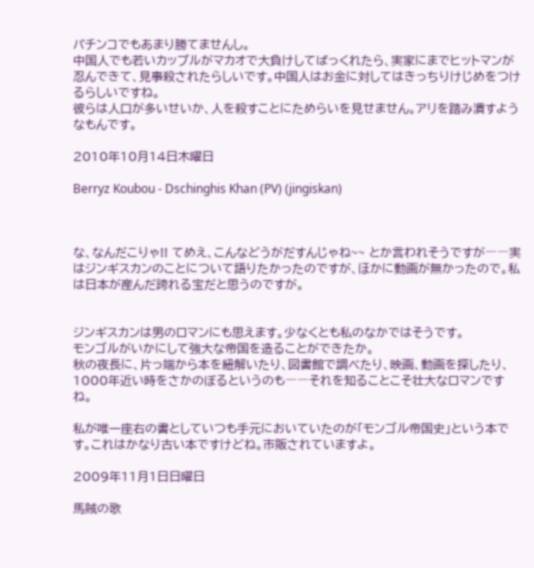パチンコでもあまり勝てませんし。
中国人でも若いカップルがマカオで大負けしてばっくれたら、実家にまでヒットマンが忍んできて、見事殺されたらしいです。中国人はお金に対してはきっちりけじめをつけるらしいですね。
彼らは人口が多いせいか、人を殺すことにためらいを見せません。アリを踏み潰すようなもんです。

2010年10月14日木曜日

Berryz Koubou - Dschinghis Khan (PV) (jingiskan)



な、なんだこりゃ!! てめえ、こんなどうがだすんじゃね~~ とか言われそうですが――実はジンギスカンのことについて語りたかったのですが、ほかに動画が無かったので。私は日本が産んだ誇れる宝だと思うのですが。


ジンギスカンは男のロマンにも思えます。少なくとも私のなかではそうです。
モンゴルがいかにして強大な帝国を造ることができたか。
秋の夜長に、片っ端から本を紐解いたり、図書館で調べたり、映画、動画を探したり、1000年近い時をさかのぼるというのも――それを知ることこそ壮大なロマンですね。

私が唯一座右の書としていつも手元においていたのが「モンゴル帝国史」という本です。これはかなり古い本ですけどね。市販されていますよ。

2009年11月1日日曜日

馬賊の歌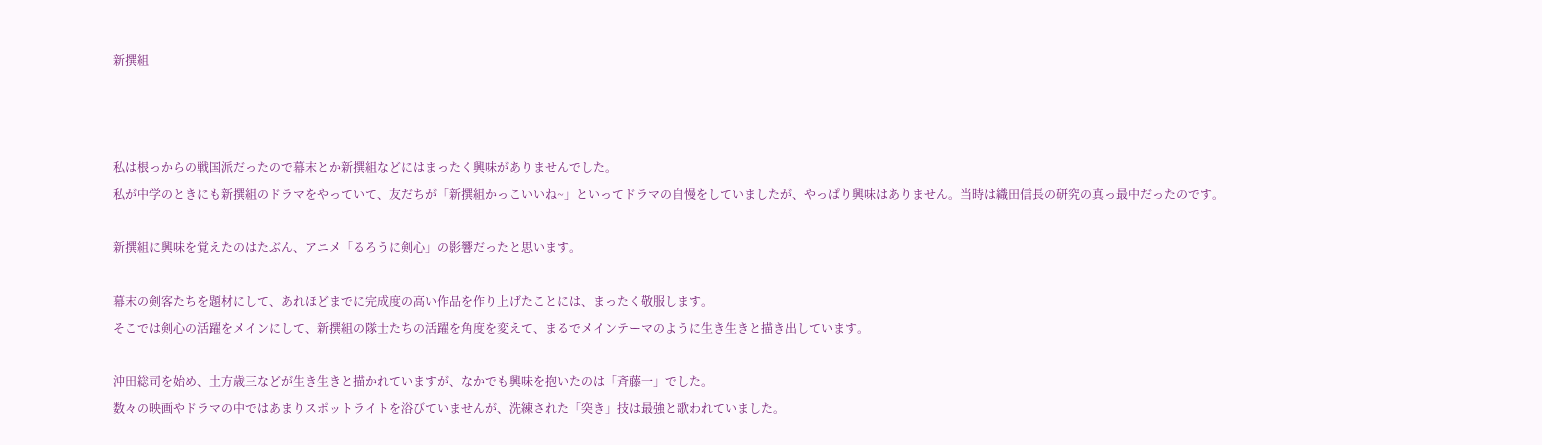新撰組



私は根っからの戦国派だったので幕末とか新撰組などにはまったく興味がありませんでした。
私が中学のときにも新撰組のドラマをやっていて、友だちが「新撰組かっこいいね~」といってドラマの自慢をしていましたが、やっぱり興味はありません。当時は織田信長の研究の真っ最中だったのです。

新撰組に興味を覚えたのはたぶん、アニメ「るろうに剣心」の影響だったと思います。

幕末の剣客たちを題材にして、あれほどまでに完成度の高い作品を作り上げたことには、まったく敬服します。
そこでは剣心の活躍をメインにして、新撰組の隊士たちの活躍を角度を変えて、まるでメインテーマのように生き生きと描き出しています。

沖田総司を始め、土方歳三などが生き生きと描かれていますが、なかでも興味を抱いたのは「斉藤一」でした。
数々の映画やドラマの中ではあまりスポットライトを浴びていませんが、洗練された「突き」技は最強と歌われていました。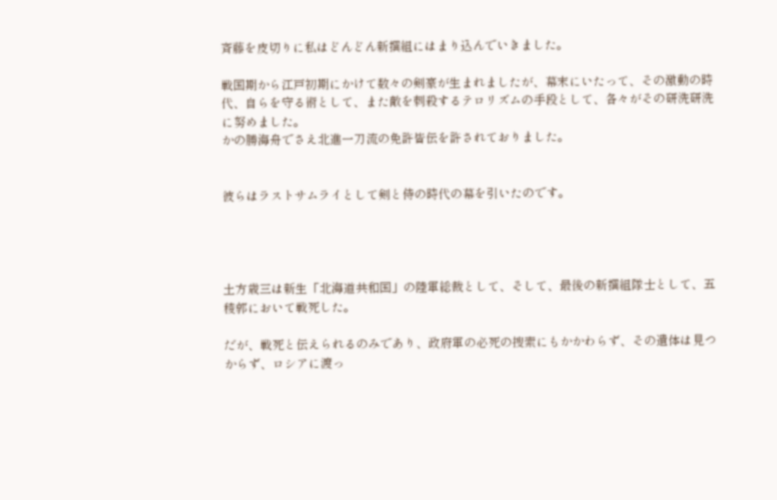斉藤を皮切りに私はどんどん新撰組にはまり込んでいきました。

戦国期から江戸初期にかけて数々の剣豪が生まれましたが、幕末にいたって、その激動の時代、自らを守る術として、また敵を刺殺するテロリズムの手段として、各々がその研洗研洗に努めました。
かの勝海舟でさえ北進一刀流の免許皆伝を許されておりました。


彼らはラストサムライとして剣と侍の時代の幕を引いたのです。




土方歳三は新生「北海道共和国」の陸軍総裁として、そして、最後の新撰組隊士として、五稜郭において戦死した。

だが、戦死と伝えられるのみであり、政府軍の必死の捜索にもかかわらず、その遺体は見つからず、ロシアに渡っ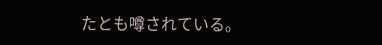たとも噂されている。